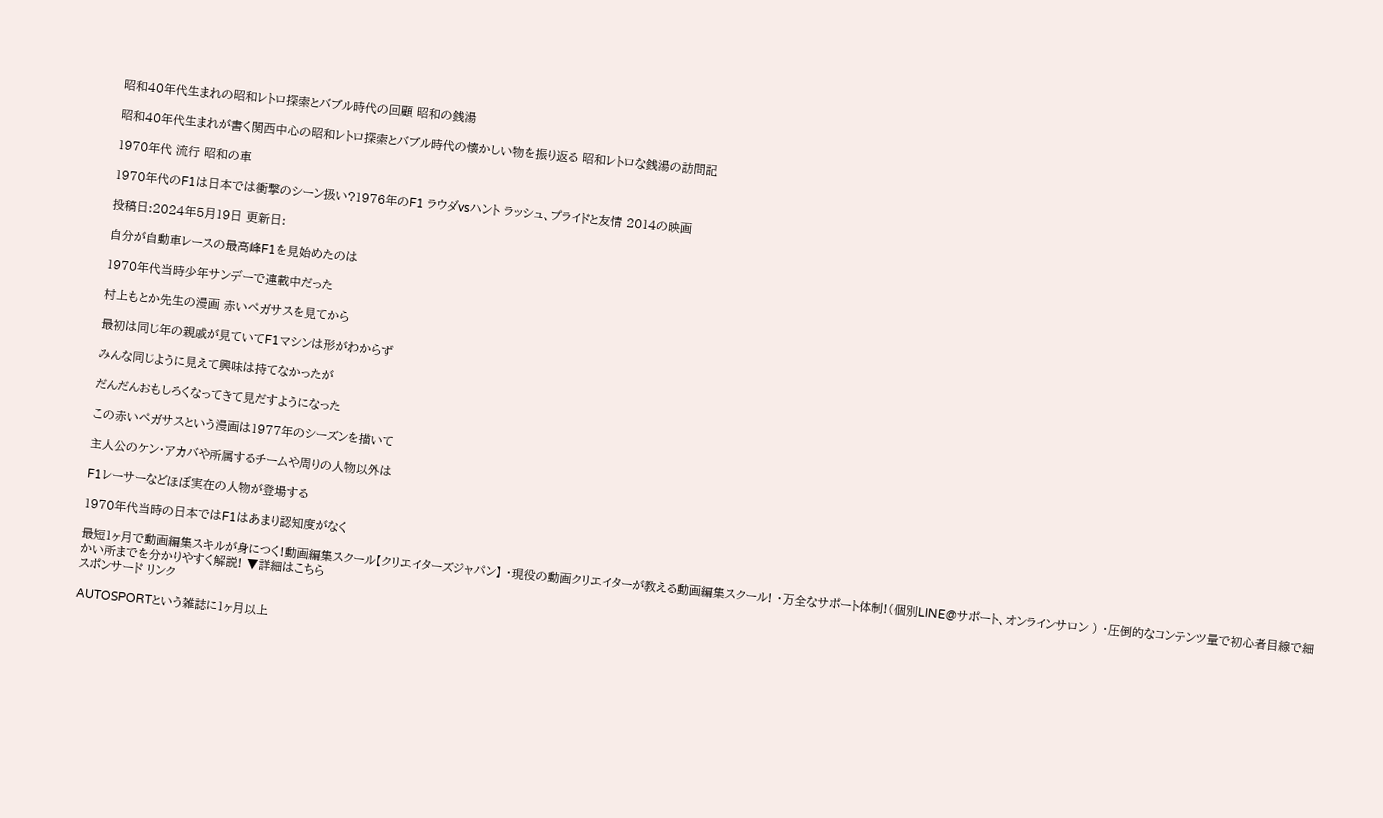昭和40年代生まれの昭和レトロ探索とバブル時代の回顧 昭和の銭湯

昭和40年代生まれが書く関西中心の昭和レトロ探索とバブル時代の懐かしい物を振り返る 昭和レトロな銭湯の訪問記

1970年代 流行 昭和の車

1970年代のF1は日本では衝撃のシーン扱い?1976年のF1 ラウダvsハント ラッシュ、プライドと友情 2014の映画

投稿日:2024年5月19日 更新日:

自分が自動車レースの最高峰F1を見始めたのは

1970年代当時少年サンデーで連載中だった

村上もとか先生の漫画 赤いペガサスを見てから

最初は同じ年の親戚が見ていてF1マシンは形がわからず

みんな同じように見えて興味は持てなかったが

だんだんおもしろくなってきて見だすようになった

この赤いペガサスという漫画は1977年のシーズンを描いて

主人公のケン・アカバや所属するチームや周りの人物以外は

F1レーサーなどほぼ実在の人物が登場する

1970年代当時の日本ではF1はあまり認知度がなく

最短1ヶ月で動画編集スキルが身につく!動画編集スクール【クリエイターズジャパン】 ・現役の動画クリエイターが教える動画編集スクール! ・万全なサポート体制!(個別LINE@サポート、オンラインサロン ) ・圧倒的なコンテンツ量で初心者目線で細かい所までを分かりやすく解説! ▼詳細はこちら
スポンサード リンク

AUTOSPORTという雑誌に1ヶ月以上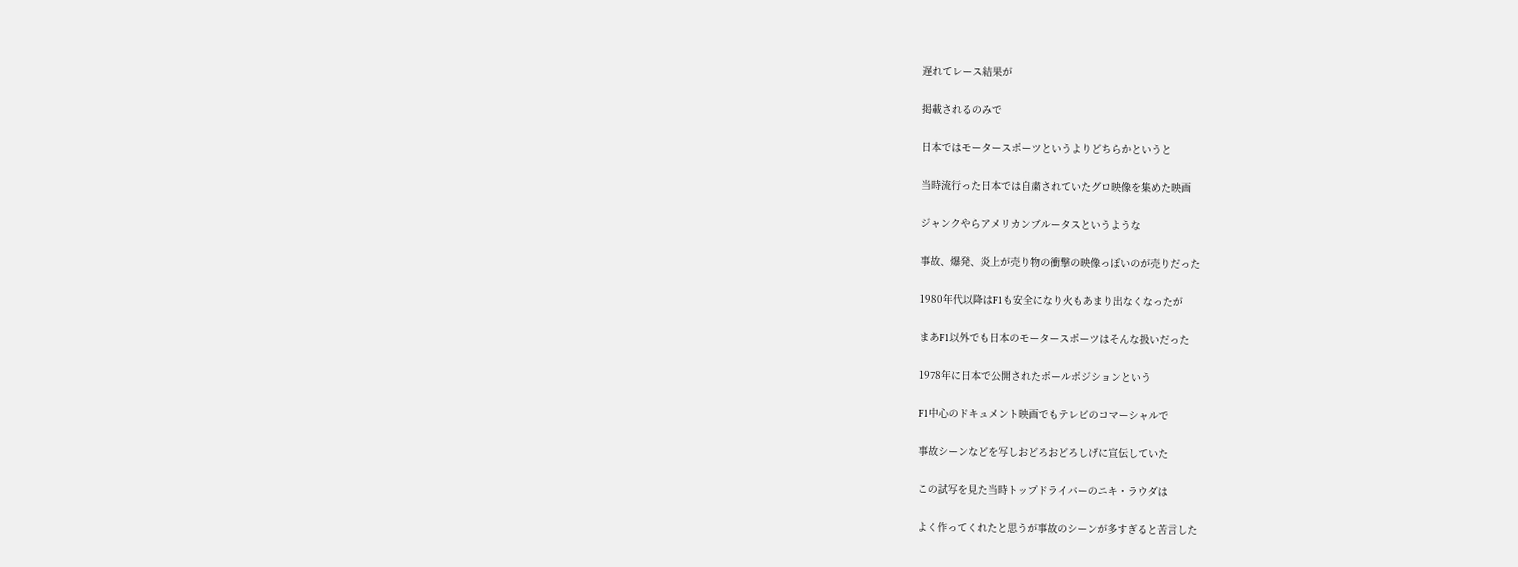遅れてレース結果が

掲載されるのみで

日本ではモータースポーツというよりどちらかというと

当時流行った日本では自粛されていたグロ映像を集めた映画

ジャンクやらアメリカンブルータスというような

事故、爆発、炎上が売り物の衝撃の映像っぽいのが売りだった

1980年代以降はF1も安全になり火もあまり出なくなったが

まあF1以外でも日本のモータースポーツはそんな扱いだった

1978年に日本で公開されたポールポジションという

F1中心のドキュメント映画でもテレビのコマーシャルで

事故シーンなどを写しおどろおどろしげに宣伝していた

この試写を見た当時トップドライバーのニキ・ラウダは

よく作ってくれたと思うが事故のシーンが多すぎると苦言した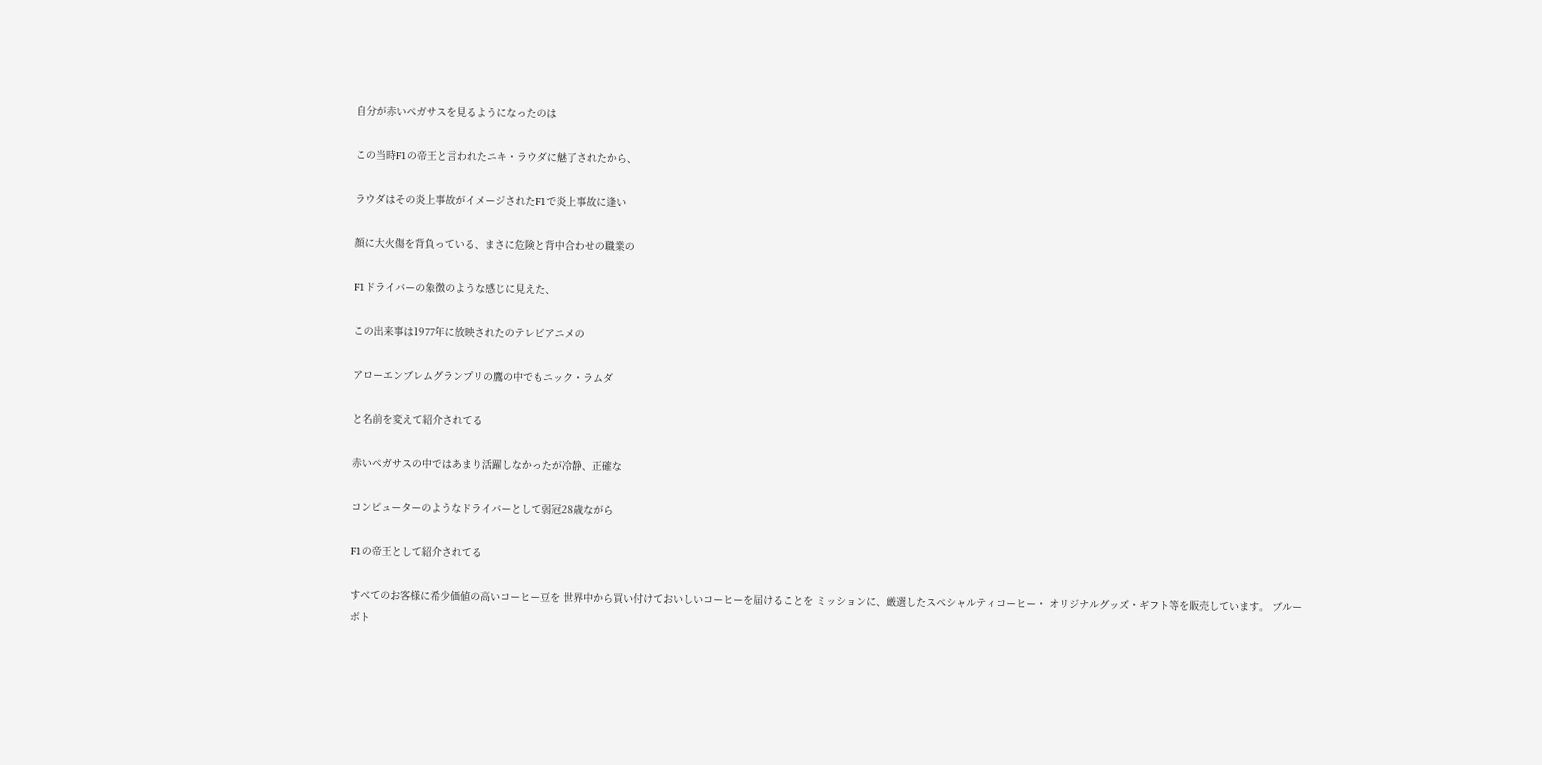自分が赤いペガサスを見るようになったのは

この当時F1の帝王と言われたニキ・ラウダに魅了されたから、

ラウダはその炎上事故がイメージされたF1で炎上事故に逢い

顔に大火傷を背負っている、まさに危険と背中合わせの職業の

F1ドライバーの象徴のような感じに見えた、

この出来事は1977年に放映されたのテレビアニメの

アローエンブレムグランプリの鷹の中でもニック・ラムダ

と名前を変えて紹介されてる

赤いペガサスの中ではあまり活躍しなかったが冷静、正確な

コンピューターのようなドライバーとして弱冠28歳ながら

F1の帝王として紹介されてる

すべてのお客様に希少価値の高いコーヒー豆を 世界中から買い付けておいしいコーヒーを届けることを ミッションに、厳選したスペシャルティコーヒー・ オリジナルグッズ・ギフト等を販売しています。 ブルーボト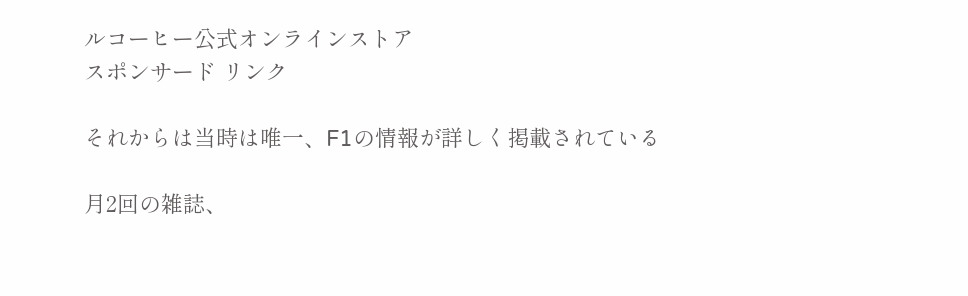ルコーヒー公式オンラインストア
スポンサード リンク

それからは当時は唯一、F1の情報が詳しく掲載されている

月2回の雑誌、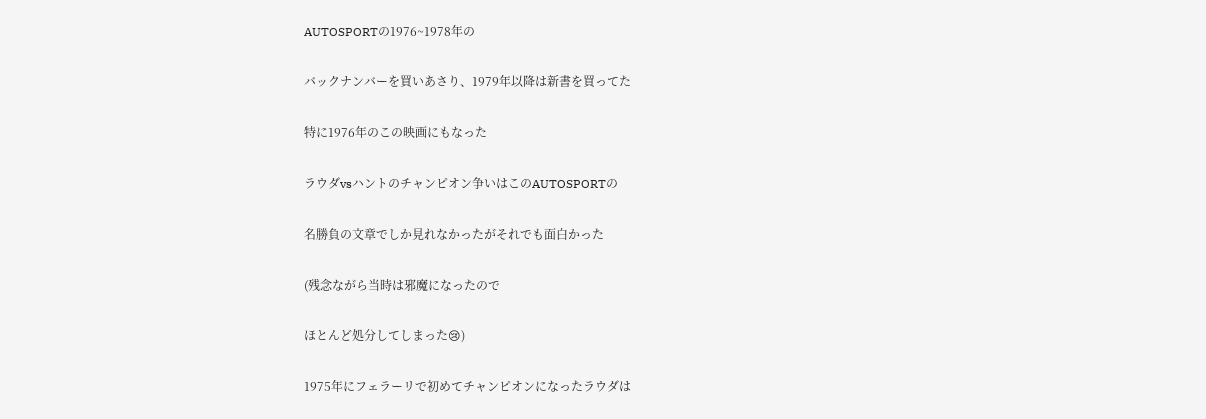AUTOSPORTの1976~1978年の

バックナンバーを買いあさり、1979年以降は新書を買ってた

特に1976年のこの映画にもなった

ラウダvsハントのチャンピオン争いはこのAUTOSPORTの

名勝負の文章でしか見れなかったがそれでも面白かった

(残念ながら当時は邪魔になったので

ほとんど処分してしまった😢)

1975年にフェラーリで初めてチャンピオンになったラウダは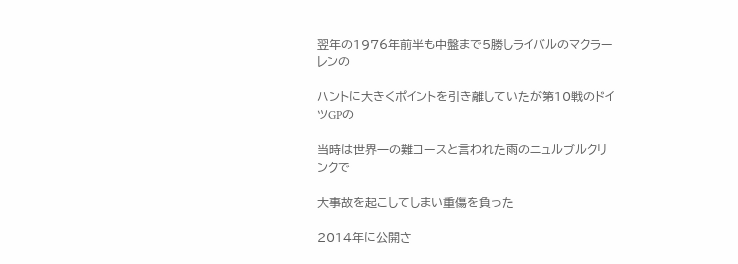翌年の1976年前半も中盤まで5勝しライバルのマクラーレンの

ハントに大きくポイントを引き離していたが第10戦のドイツGPの

当時は世界一の難コースと言われた雨のニュルブルクリンクで

大事故を起こしてしまい重傷を負った

2014年に公開さ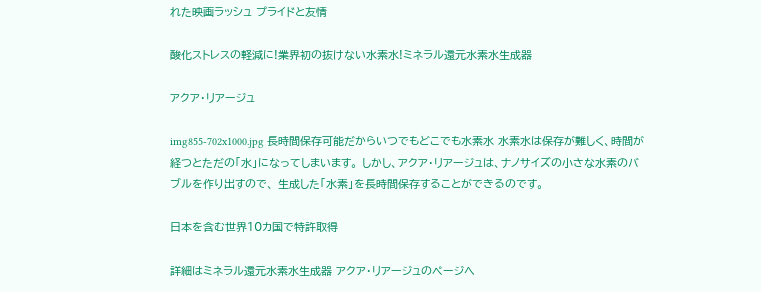れた映画ラッシュ プライドと友情

酸化ストレスの軽減に!業界初の抜けない水素水!ミネラル還元水素水生成器

アクア・リアージュ

img855-702x1000.jpg 長時間保存可能だからいつでもどこでも水素水 水素水は保存が難しく、時間が経つとただの「水」になってしまいます。 しかし、アクア・リアージュは、ナノサイズの小さな水素のバブルを作り出すので、 生成した「水素」を長時間保存することができるのです。

日本を含む世界10カ国で特許取得

詳細はミネラル還元水素水生成器 アクア・リアージュのページへ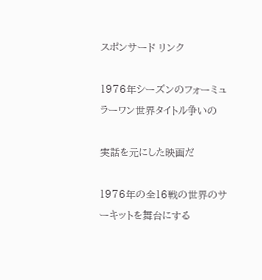スポンサード リンク

1976年シーズンのフォーミュラーワン世界タイトル争いの

実話を元にした映画だ

1976年の全16戦の世界のサーキットを舞台にする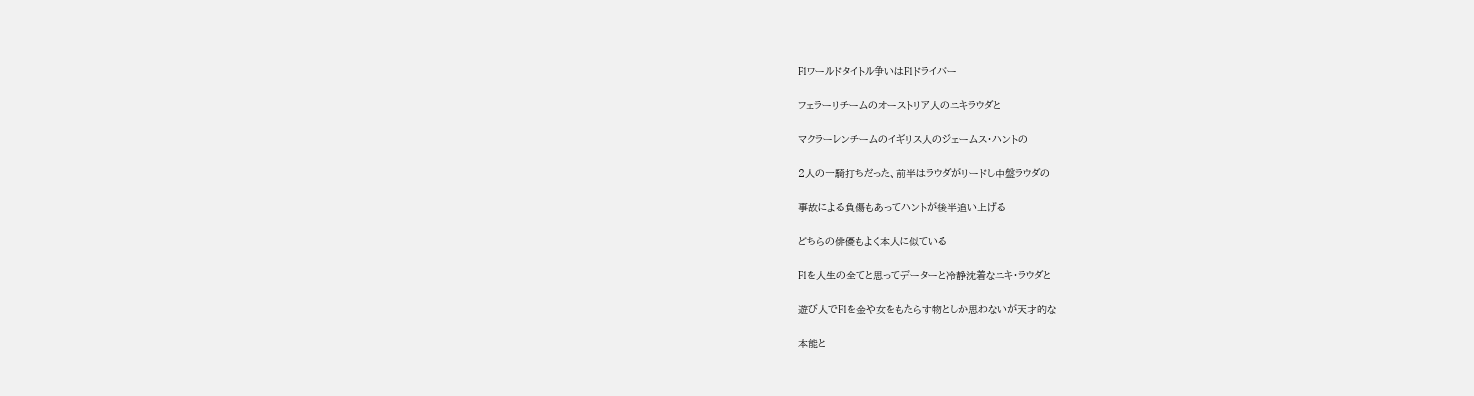F1ワールドタイトル争いはF1ドライバー

フェラーリチームのオーストリア人のニキラウダと

マクラーレンチームのイギリス人のジェームス・ハントの

2人の一騎打ちだった、前半はラウダがリードし中盤ラウダの

事故による負傷もあってハントが後半追い上げる

どちらの俳優もよく本人に似ている

F1を人生の全てと思ってデーターと冷静沈着なニキ・ラウダと

遊び人でF1を金や女をもたらす物としか思わないが天才的な

本能と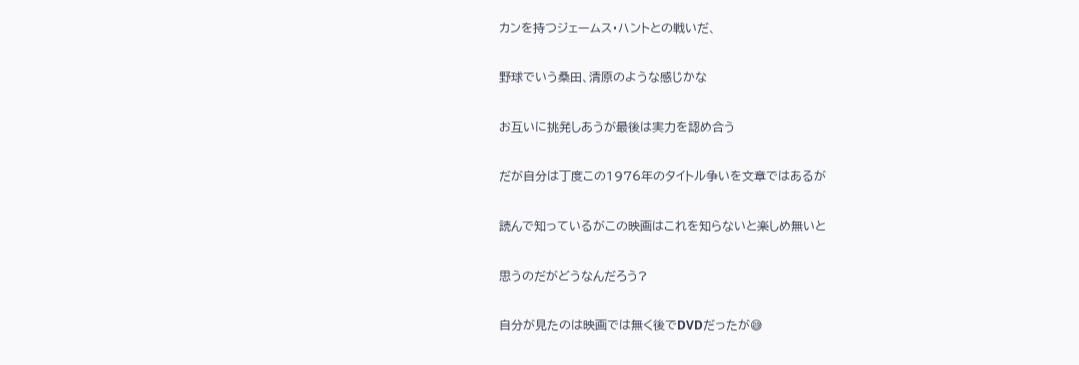カンを持つジェームス・ハントとの戦いだ、

野球でいう桑田、清原のような感じかな

お互いに挑発しあうが最後は実力を認め合う

だが自分は丁度この1976年のタイトル争いを文章ではあるが

読んで知っているがこの映画はこれを知らないと楽しめ無いと

思うのだがどうなんだろう?

自分が見たのは映画では無く後でDVDだったが😅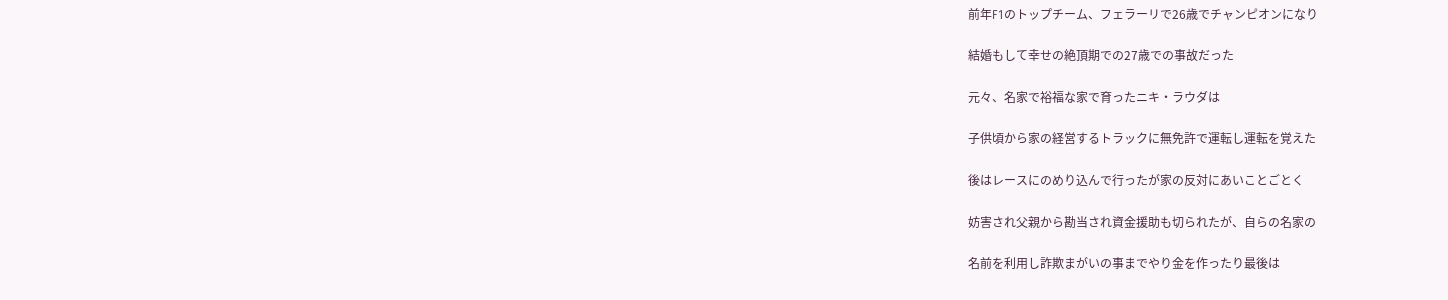前年F1のトップチーム、フェラーリで26歳でチャンピオンになり

結婚もして幸せの絶頂期での27歳での事故だった

元々、名家で裕福な家で育ったニキ・ラウダは

子供頃から家の経営するトラックに無免許で運転し運転を覚えた

後はレースにのめり込んで行ったが家の反対にあいことごとく

妨害され父親から勘当され資金援助も切られたが、自らの名家の

名前を利用し詐欺まがいの事までやり金を作ったり最後は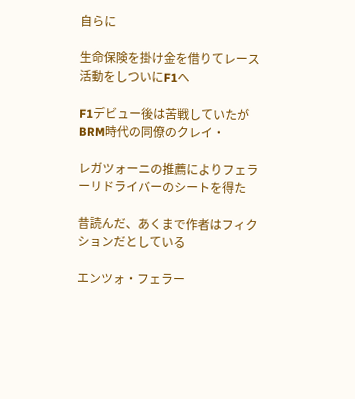自らに

生命保険を掛け金を借りてレース活動をしついにF1へ

F1デビュー後は苦戦していたがBRM時代の同僚のクレイ・

レガツォーニの推薦によりフェラーリドライバーのシートを得た

昔読んだ、あくまで作者はフィクションだとしている

エンツォ・フェラー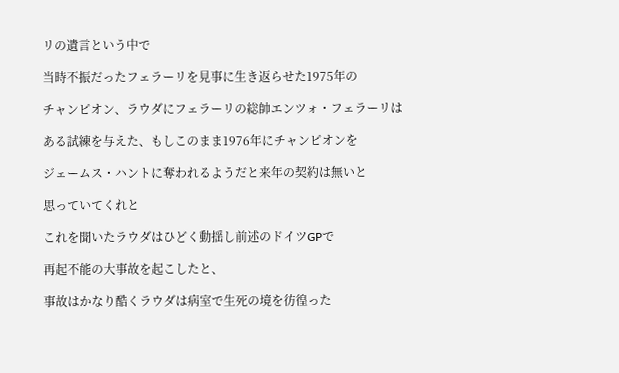リの遺言という中で

当時不振だったフェラーリを見事に生き返らせた1975年の

チャンピオン、ラウダにフェラーリの総帥エンツォ・フェラーリは

ある試練を与えた、もしこのまま1976年にチャンピオンを

ジェームス・ハントに奪われるようだと来年の契約は無いと

思っていてくれと

これを聞いたラウダはひどく動揺し前述のドイツGPで

再起不能の大事故を起こしたと、

事故はかなり酷くラウダは病室で生死の境を彷徨った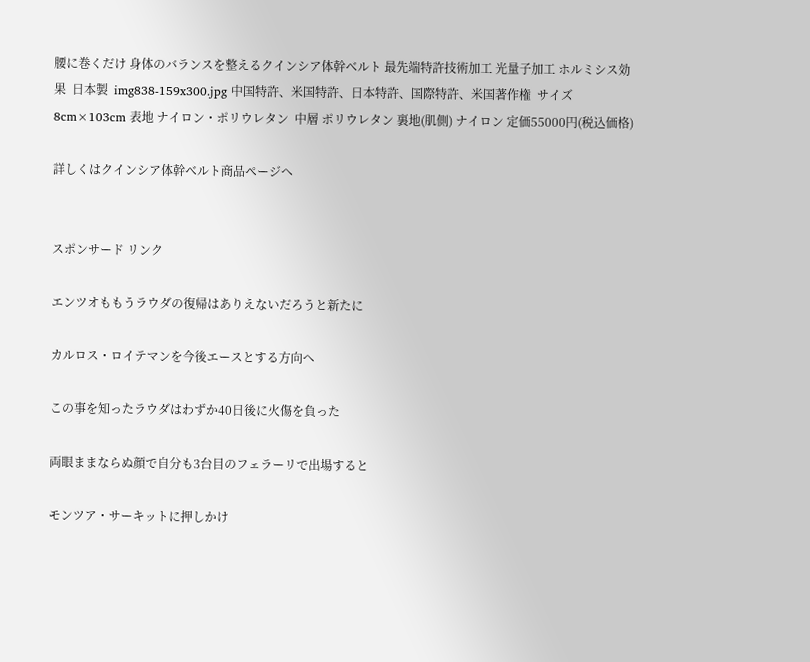腰に巻くだけ 身体のバランスを整えるクインシア体幹ベルト 最先端特許技術加工 光量子加工 ホルミシス効果  日本製  img838-159x300.jpg 中国特許、米国特許、日本特許、国際特許、米国著作権  サイズ 8cm×103cm 表地 ナイロン・ポリウレタン  中層 ポリウレタン 裏地(肌側) ナイロン 定価55000円(税込価格)

詳しくはクインシア体幹ベルト商品ページへ


スポンサード リンク

エンツオももうラウダの復帰はありえないだろうと新たに

カルロス・ロイテマンを今後エースとする方向へ

この事を知ったラウダはわずか40日後に火傷を負った

両眼ままならぬ顔で自分も3台目のフェラーリで出場すると

モンツア・サーキットに押しかけ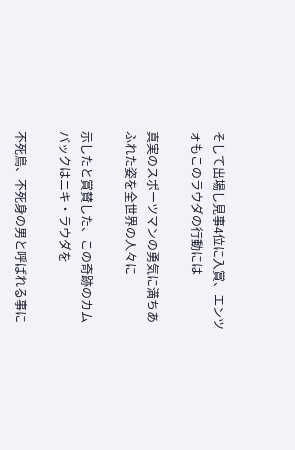そして出場し見事4位に入賞、エンツォもこのラウダの行動には

真実のスポーツマンの勇気に満ちあふれた姿を全世界の人々に

示したと賞賛した、この奇跡のカムバックはニキ・ラウダを

不死鳥、不死身の男と呼ばれる事に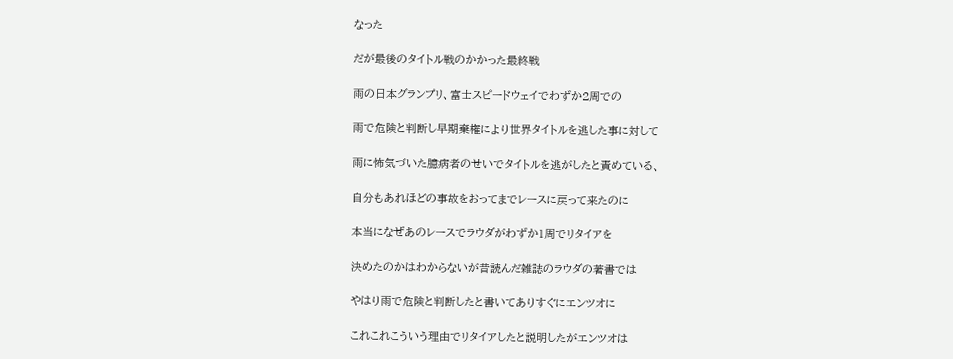なった

だが最後のタイトル戦のかかった最終戦

雨の日本グランプリ、富士スピードウェイでわずか2周での

雨で危険と判断し早期棄権により世界タイトルを逃した事に対して

雨に怖気づいた臆病者のせいでタイトルを逃がしたと責めている、

自分もあれほどの事故をおってまでレースに戻って来たのに

本当になぜあのレースでラウダがわずか1周でリタイアを

決めたのかはわからないが昔読んだ雑誌のラウダの著書では

やはり雨で危険と判断したと書いてありすぐにエンツオに

これこれこういう理由でリタイアしたと説明したがエンツオは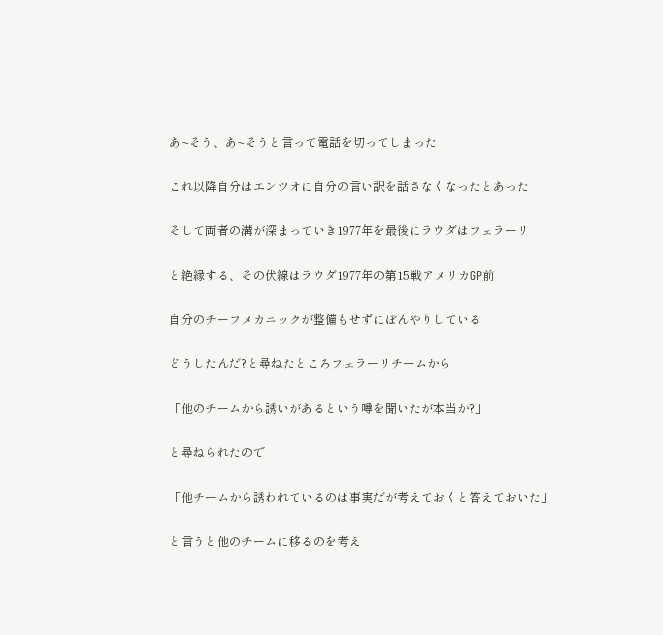あ~そう、あ~そうと言って電話を切ってしまった

これ以降自分はエンツオに自分の言い訳を話さなくなったとあった

そして両者の溝が深まっていき1977年を最後にラウダはフェラーリ

と絶縁する、その伏線はラウダ1977年の第15戦アメリカGP前

自分のチーフメカニックが整備もせずにぼんやりしている

どうしたんだ?と尋ねたところフェラーリチームから

「他のチームから誘いがあるという噂を聞いたが本当か?」

と尋ねられたので

「他チームから誘われているのは事実だが考えておくと答えておいた」

と言うと他のチームに移るのを考え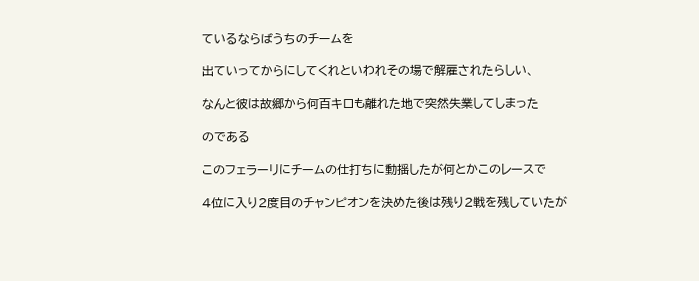ているならばうちのチームを

出ていってからにしてくれといわれその場で解雇されたらしい、

なんと彼は故郷から何百キロも離れた地で突然失業してしまった

のである

このフェラーリにチームの仕打ちに動揺したが何とかこのレースで

4位に入り2度目のチャンピオンを決めた後は残り2戦を残していたが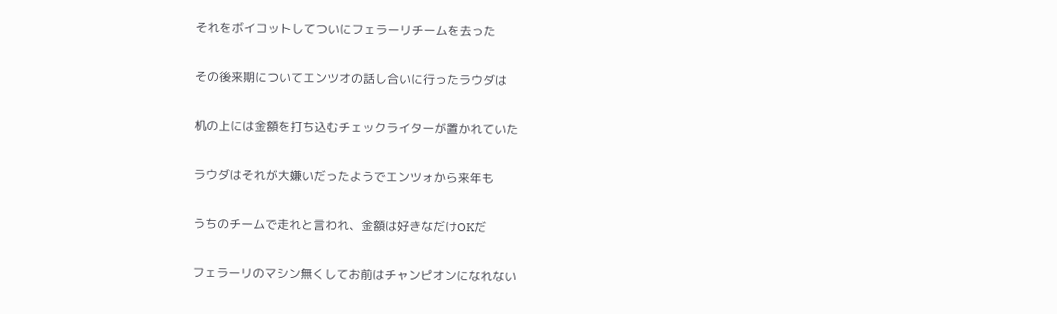それをボイコットしてついにフェラーリチームを去った

その後来期についてエンツオの話し合いに行ったラウダは

机の上には金額を打ち込むチェックライターが置かれていた

ラウダはそれが大嫌いだったようでエンツォから来年も

うちのチームで走れと言われ、金額は好きなだけOKだ

フェラーリのマシン無くしてお前はチャンピオンになれない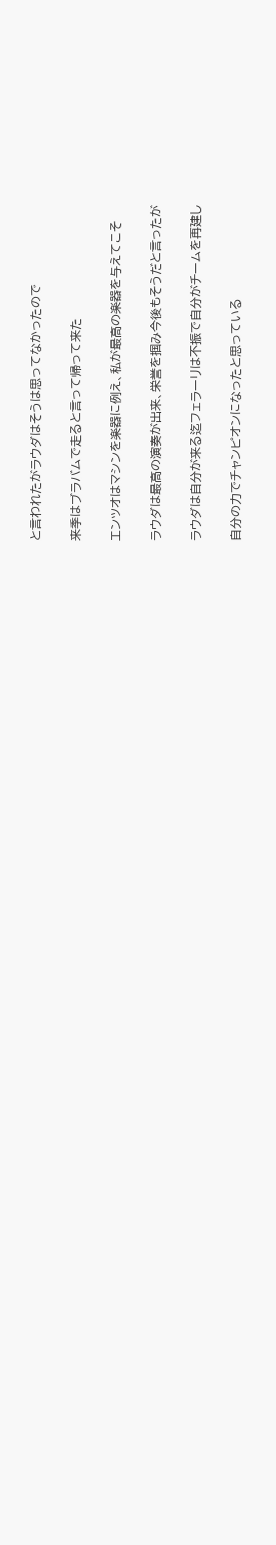と言われたがラウダはそうは思ってなかったので

来季はブラバムで走ると言って帰って来た

エンツオはマシンを楽器に例え、私が最高の楽器を与えてこそ

ラウダは最高の演奏が出来、栄誉を掴み今後もそうだと言ったが

ラウダは自分が来る迄フェラーリは不振で自分がチームを再建し

自分の力でチャンピオンになったと思っている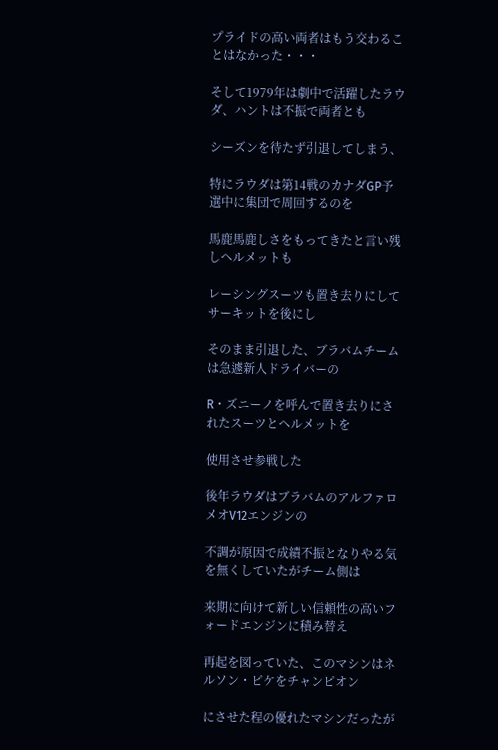プライドの高い両者はもう交わることはなかった・・・

そして1979年は劇中で活躍したラウダ、ハントは不振で両者とも

シーズンを待たず引退してしまう、

特にラウダは第14戦のカナダGP予選中に集団で周回するのを

馬鹿馬鹿しさをもってきたと言い残しヘルメットも

レーシングスーツも置き去りにしてサーキットを後にし

そのまま引退した、ブラバムチームは急遽新人ドライバーの

R・ズニーノを呼んで置き去りにされたスーツとヘルメットを

使用させ参戦した

後年ラウダはブラバムのアルファロメオV12エンジンの

不調が原因で成績不振となりやる気を無くしていたがチーム側は

来期に向けて新しい信頼性の高いフォードエンジンに積み替え

再起を図っていた、このマシンはネルソン・ピケをチャンピオン

にさせた程の優れたマシンだったが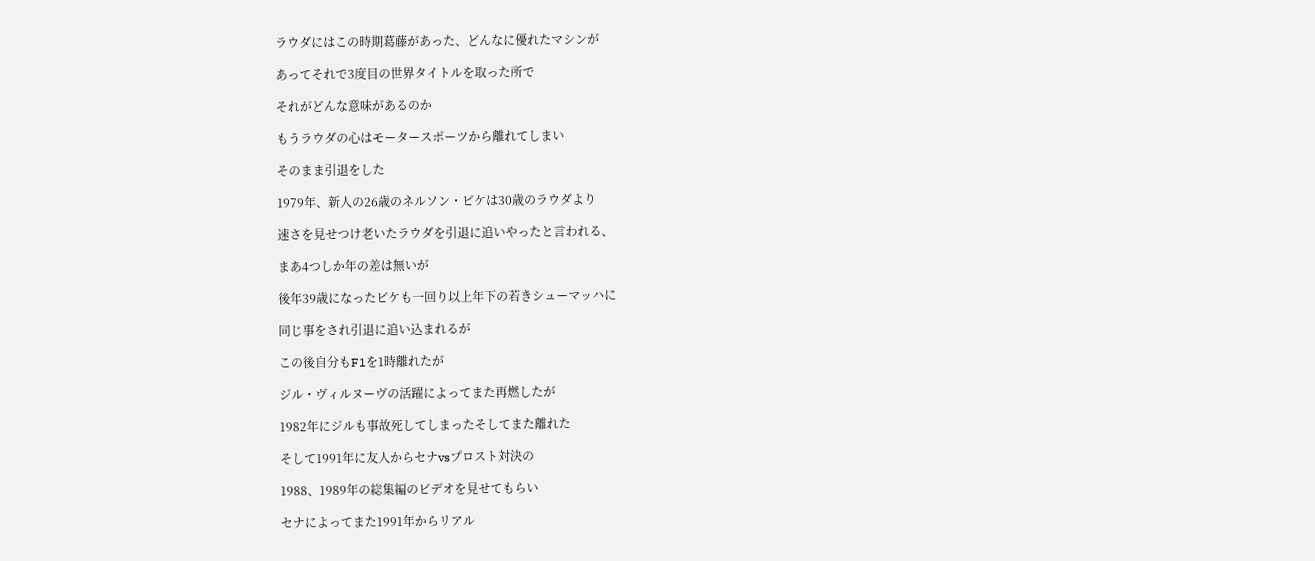ラウダにはこの時期葛藤があった、どんなに優れたマシンが

あってそれで3度目の世界タイトルを取った所で

それがどんな意味があるのか

もうラウダの心はモータースポーツから離れてしまい

そのまま引退をした

1979年、新人の26歳のネルソン・ピケは30歳のラウダより

速さを見せつけ老いたラウダを引退に追いやったと言われる、

まあ4つしか年の差は無いが

後年39歳になったピケも一回り以上年下の若きシューマッハに

同じ事をされ引退に追い込まれるが

この後自分もF1を1時離れたが

ジル・ヴィルヌーヴの活躍によってまた再燃したが

1982年にジルも事故死してしまったそしてまた離れた

そして1991年に友人からセナvsプロスト対決の

1988、1989年の総集編のビデオを見せてもらい

セナによってまた1991年からリアル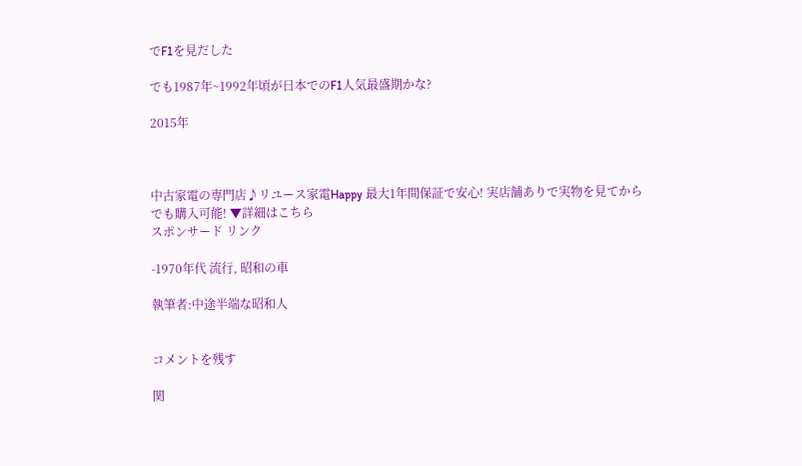でF1を見だした

でも1987年~1992年頃が日本でのF1人気最盛期かな?

2015年



中古家電の専門店♪リユース家電Happy 最大1年間保証で安心! 実店舗ありで実物を見てからでも購入可能! ▼詳細はこちら
スポンサード リンク

-1970年代 流行, 昭和の車

執筆者:中途半端な昭和人


コメントを残す

関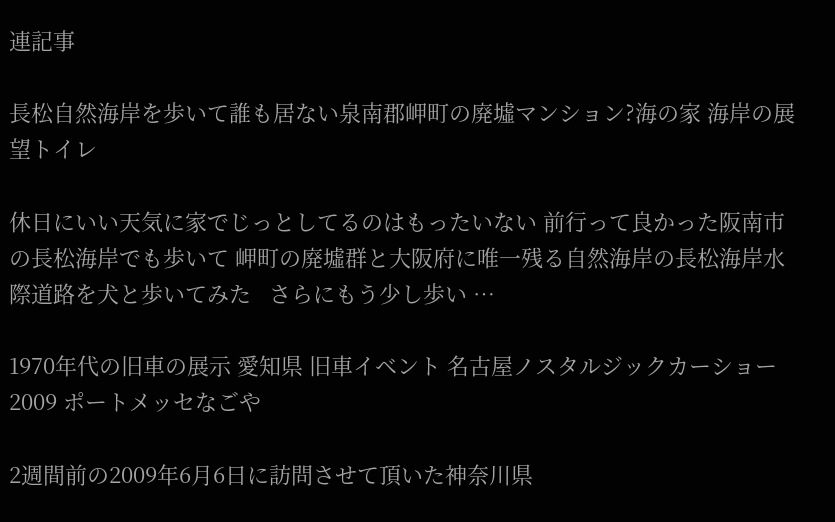連記事

長松自然海岸を歩いて誰も居ない泉南郡岬町の廃墟マンション?海の家 海岸の展望トイレ

休日にいい天気に家でじっとしてるのはもったいない 前行って良かった阪南市の長松海岸でも歩いて 岬町の廃墟群と大阪府に唯一残る自然海岸の長松海岸水際道路を犬と歩いてみた   さらにもう少し歩い …

1970年代の旧車の展示 愛知県 旧車イベント 名古屋ノスタルジックカーショー 2009 ポートメッセなごや

2週間前の2009年6月6日に訪問させて頂いた神奈川県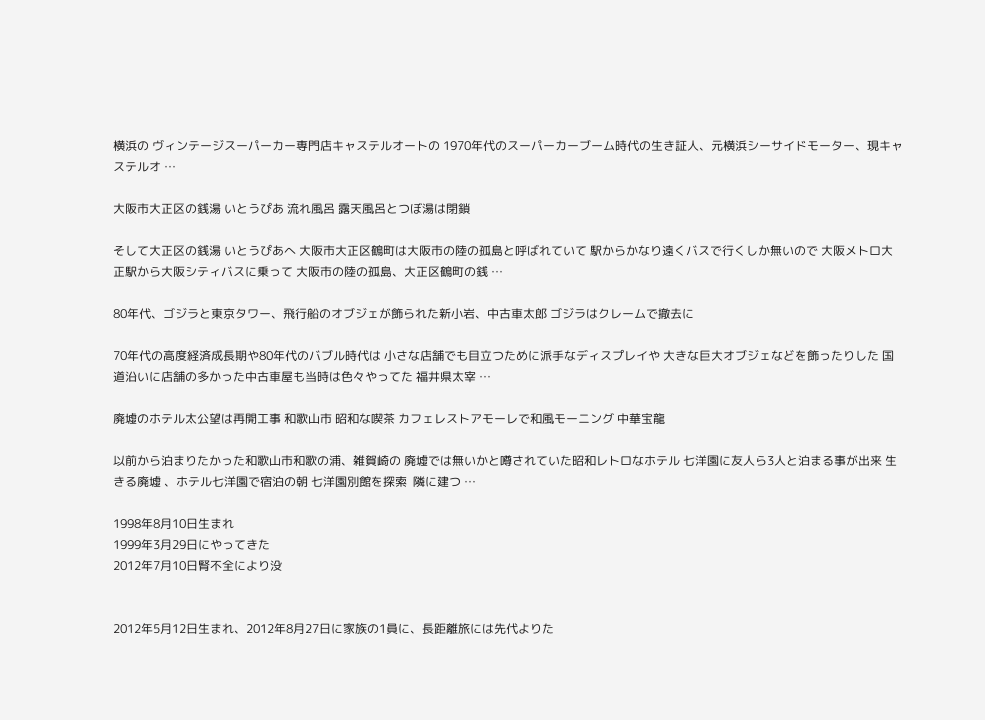横浜の ヴィンテージスーパーカー専門店キャステルオートの 1970年代のスーパーカーブーム時代の生き証人、元横浜シーサイドモーター、現キャステルオ …

大阪市大正区の銭湯 いとうぴあ 流れ風呂 露天風呂とつぼ湯は閉鎖

そして大正区の銭湯 いとうぴあへ 大阪市大正区鶴町は大阪市の陸の孤島と呼ばれていて 駅からかなり遠くバスで行くしか無いので 大阪メトロ大正駅から大阪シティバスに乗って 大阪市の陸の孤島、大正区鶴町の銭 …

80年代、ゴジラと東京タワー、飛行船のオブジェが飾られた新小岩、中古車太郎 ゴジラはクレームで撤去に

70年代の高度経済成長期や80年代のバブル時代は 小さな店舗でも目立つために派手なディスプレイや 大きな巨大オブジェなどを飾ったりした 国道沿いに店舗の多かった中古車屋も当時は色々やってた 福井県太宰 …

廃墟のホテル太公望は再開工事 和歌山市 昭和な喫茶 カフェレストアモーレで和風モーニング 中華宝龍

以前から泊まりたかった和歌山市和歌の浦、雑賀崎の 廃墟では無いかと噂されていた昭和レトロなホテル 七洋園に友人ら3人と泊まる事が出来 生きる廃墟 、ホテル七洋園で宿泊の朝 七洋園別館を探索  隣に建つ …

1998年8月10日生まれ
1999年3月29日にやってきた
2012年7月10日腎不全により没


2012年5月12日生まれ、2012年8月27日に家族の1員に、長距離旅には先代よりた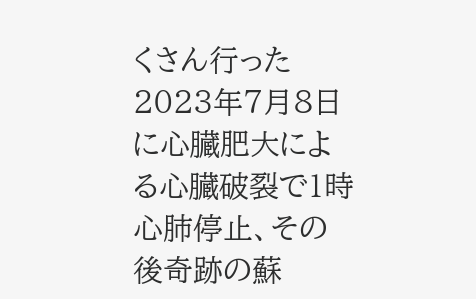くさん行った
2023年7月8日に心臓肥大による心臓破裂で1時心肺停止、その後奇跡の蘇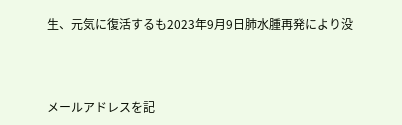生、元気に復活するも2023年9月9日肺水腫再発により没



メールアドレスを記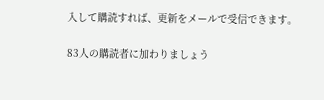入して購読すれば、更新をメールで受信できます。

83人の購読者に加わりましょう